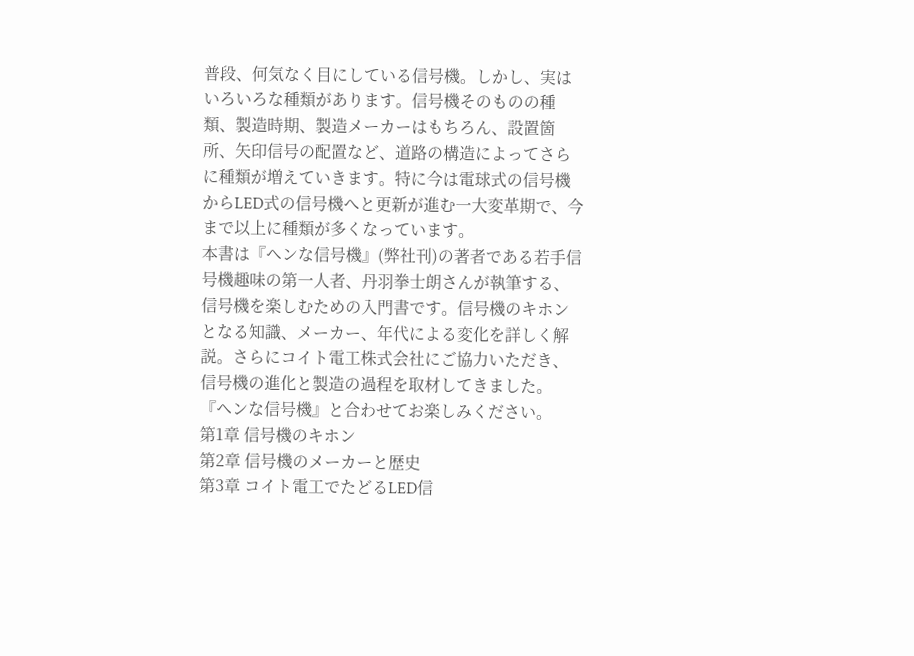普段、何気なく目にしている信号機。しかし、実はいろいろな種類があります。信号機そのものの種類、製造時期、製造メーカーはもちろん、設置箇所、矢印信号の配置など、道路の構造によってさらに種類が増えていきます。特に今は電球式の信号機からLED式の信号機へと更新が進む一大変革期で、今まで以上に種類が多くなっています。
本書は『ヘンな信号機』(弊社刊)の著者である若手信号機趣味の第一人者、丹羽拳士朗さんが執筆する、信号機を楽しむための入門書です。信号機のキホンとなる知識、メーカー、年代による変化を詳しく解説。さらにコイト電工株式会社にご協力いただき、信号機の進化と製造の過程を取材してきました。『ヘンな信号機』と合わせてお楽しみください。
第1章 信号機のキホン
第2章 信号機のメーカーと歴史
第3章 コイト電工でたどるLED信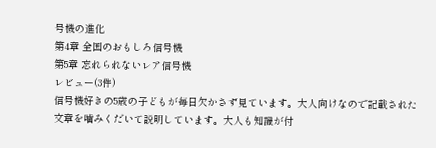号機の進化
第4章 全国のおもしろ信号機
第5章 忘れられないレア信号機
レビュー(3件)
信号機好きの5歳の子どもが毎日欠かさず見ています。大人向けなので記載された文章を噛みくだいて説明しています。大人も知識が付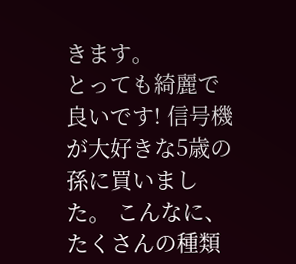きます。
とっても綺麗で良いです! 信号機が大好きな5歳の孫に買いました。 こんなに、たくさんの種類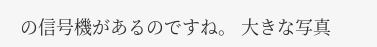の信号機があるのですね。 大きな写真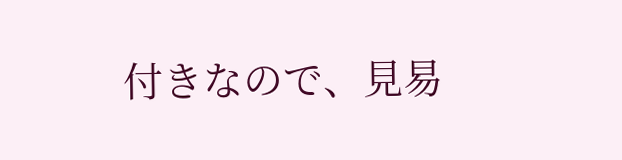付きなので、見易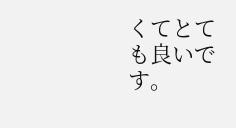くてとても良いです。